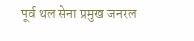पूर्व थल सेना प्रमुख जनरल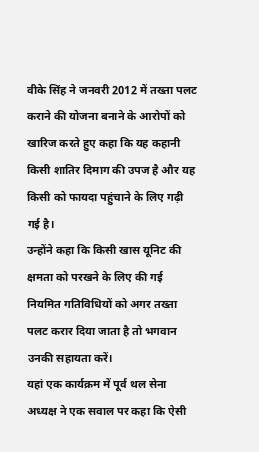वीके सिंह ने जनवरी 2012 में तख्ता पलट कराने की योजना बनाने के आरोपों को खारिज करते हुए कहा कि यह कहानी किसी शातिर दिमाग की उपज है और यह किसी को फायदा पहुंचाने के लिए गढ़ी गई है।
उन्होंने कहा कि किसी खास यूनिट की क्षमता को परखने के लिए की गई नियमित गतिविधियों को अगर तख्ता पलट करार दिया जाता है तो भगवान उनकी सहायता करें।
यहां एक कार्यक्रम में पूर्व थल सेना अध्यक्ष ने एक सवाल पर कहा कि ऐसी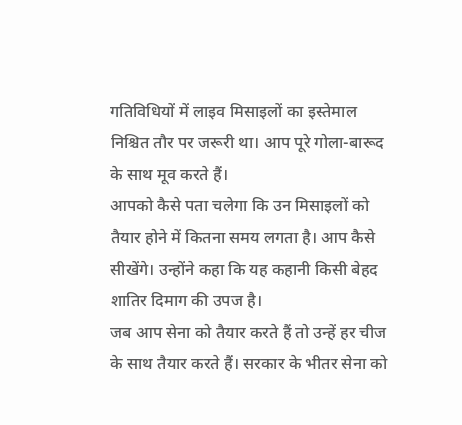गतिविधियों में लाइव मिसाइलों का इस्तेमाल निश्चित तौर पर जरूरी था। आप पूरे गोला-बारूद के साथ मूव करते हैं।
आपको कैसे पता चलेगा कि उन मिसाइलों को तैयार होने में कितना समय लगता है। आप कैसे सीखेंगे। उन्होंने कहा कि यह कहानी किसी बेहद शातिर दिमाग की उपज है।
जब आप सेना को तैयार करते हैं तो उन्हें हर चीज के साथ तैयार करते हैं। सरकार के भीतर सेना को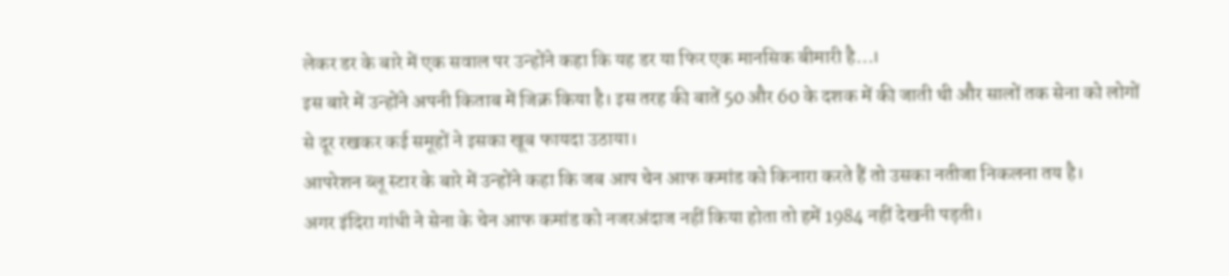लेकर डर के बारे में एक सवाल पर उन्होंने कहा कि यह डर या फिर एक मानसिक बीमारी है...।
इस बारे में उन्होंने अपनी किताब में जिक्र किया है। इस तरह की बातें 50 और 60 के दशक में की जाती थी और सालों तक सेना को लोगों से दूर रखकर कई समूहों ने इसका खूब फायदा उठाया।
आपरेशन ब्लू स्टार के बारे में उन्होंने कहा कि जब आप चेन आफ कमांड को किनारा करते हैं तो उसका नतीजा निकलना तय है।
अगर इंदिरा गांधी ने सेना के चेन आफ कमांड को नजरअंदाज नहीं किया होता तो हमें 1984 नहीं देखनी पड़ती।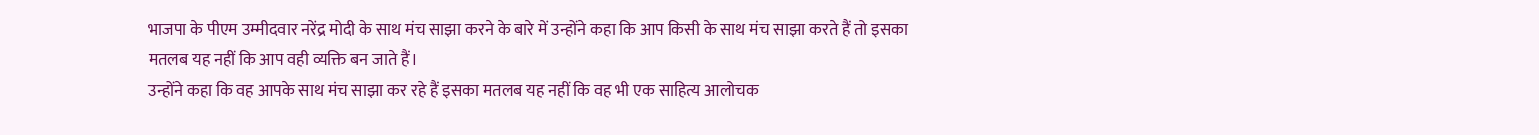भाजपा के पीएम उम्मीदवार नरेंद्र मोदी के साथ मंच साझा करने के बारे में उन्होंने कहा कि आप किसी के साथ मंच साझा करते हैं तो इसका मतलब यह नहीं कि आप वही व्यक्ति बन जाते हैं।
उन्होंने कहा कि वह आपके साथ मंच साझा कर रहे हैं इसका मतलब यह नहीं कि वह भी एक साहित्य आलोचक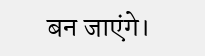बन जाएंगे।